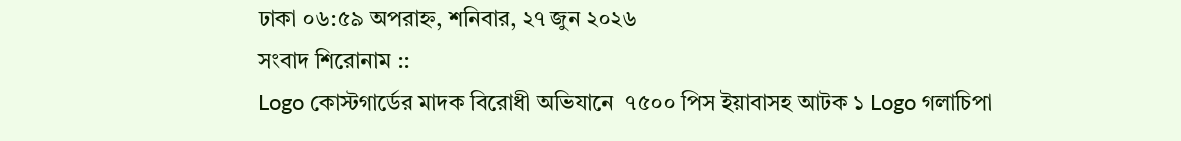ঢাকা ০৬:৫৯ অপরাহ্ন, শনিবার, ২৭ জুন ২০২৬
সংবাদ শিরোনাম ::
Logo কোস্টগার্ডের মাদক বিরোধী অভিযানে  ৭৫০০ পিস ইয়াবাসহ আটক ১ Logo গলাচিপা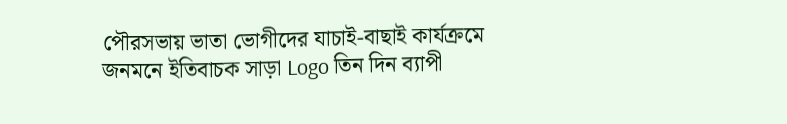পৌরসভায় ভাতা ভোগীদের যাচাই-বাছাই কার্যক্রমে জনমনে ইতিবাচক সাড়া Logo তিন দিন ব্যাপী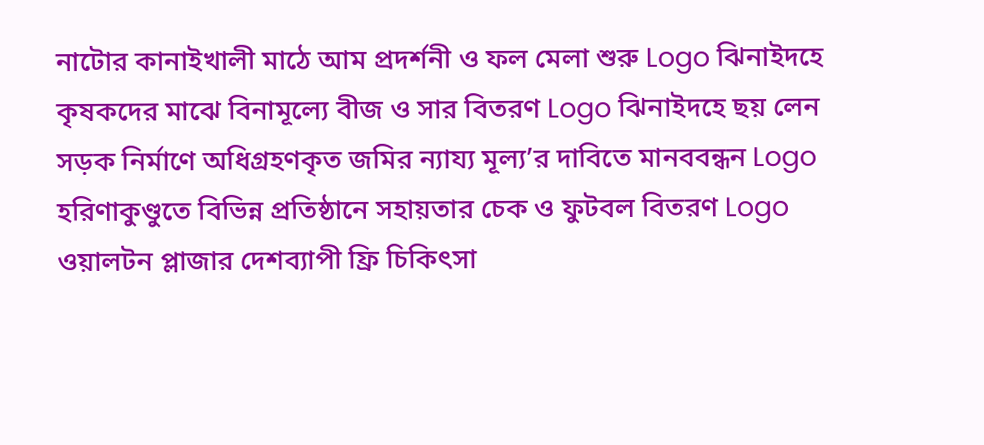নাটোর কানাইখালী মাঠে আম প্রদর্শনী ও ফল মেলা শুরু Logo ঝিনাইদহে কৃষকদের মাঝে বিনামূল্যে বীজ ও সার বিতরণ Logo ঝিনাইদহে ছয় লেন সড়ক নির্মাণে অধিগ্রহণকৃত জমির ন্যায্য মূল্য’র দাবিতে মানববন্ধন Logo হরিণাকুণ্ডুতে বিভিন্ন প্রতিষ্ঠানে সহায়তার চেক ও ফুটবল বিতরণ Logo ওয়ালটন প্লাজার দেশব্যাপী ফ্রি চিকিৎসা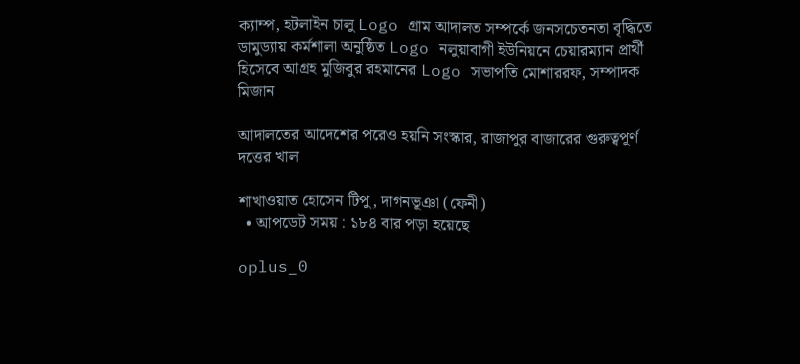ক্যাম্প, হটলাইন চালু Logo গ্রাম আদালত সম্পর্কে জনসচেতনতা বৃদ্ধিতে ডামুড্যায় কর্মশালা অনুষ্ঠিত Logo নলুয়াবাগী ইউনিয়নে চেয়ারম্যান প্রার্থী হিসেবে আগ্রহ মুজিবুর রহমানের Logo সভাপতি মোশাররফ, সম্পাদক মিজান

আদালতের আদেশের পরেও হয়নি সংস্কার, রাজাপুর বাজারের গুরুত্বপূর্ণ দত্তের খাল

শাখাওয়াত হোসেন টিপু, দাগনভূঞা (ফেনী)
  • আপডেট সময় : ১৮৪ বার পড়া হয়েছে

oplus_0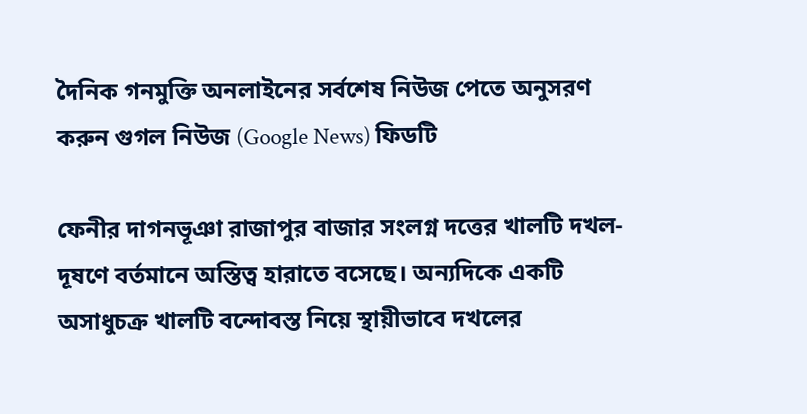দৈনিক গনমুক্তি অনলাইনের সর্বশেষ নিউজ পেতে অনুসরণ করুন গুগল নিউজ (Google News) ফিডটি

ফেনীর দাগনভূঞা রাজাপুর বাজার সংলগ্ন দত্তের খালটি দখল-দূষণে বর্তমানে অস্তিত্ব হারাতে বসেছে। অন্যদিকে একটি অসাধুচক্র খালটি বন্দোবস্ত নিয়ে স্থায়ীভাবে দখলের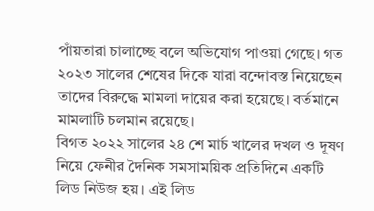পাঁয়তারা চালাচ্ছে বলে অভিযোগ পাওয়া গেছে। গত ২০২৩ সালের শেষের দিকে যারা বন্দোবস্ত নিয়েছেন তাদের বিরুদ্ধে মামলা দায়ের করা হয়েছে। বর্তমানে মামলাটি চলমান রয়েছে।
বিগত ২০২২ সালের ২৪ শে মার্চ খালের দখল ও দূষণ নিয়ে ফেনীর দৈনিক সমসাময়িক প্রতিদিনে একটি লিড নিউজ হয়। এই লিড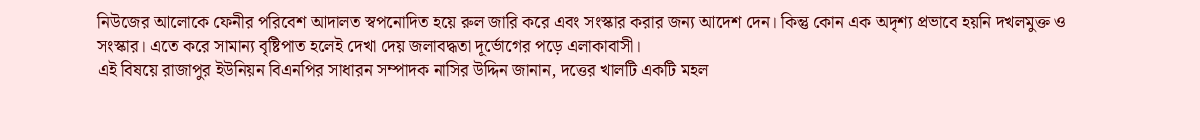নিউজের আলোকে ফেনীর পরিবেশ আদালত স্বপনোদিত হয়ে রুল জারি করে এবং সংস্কার করার জন্য আদেশ দেন। কিন্তু কোন এক অদৃশ্য প্রভাবে হয়নি দখলমুক্ত ও সংস্কার। এতে করে সামান্য বৃষ্টিপাত হলেই দেখা দেয় জলাবদ্ধতা দূর্ভোগের পড়ে এলাকাবাসী।
এই বিষয়ে রাজাপুর ইউনিয়ন বিএনপির সাধারন সম্পাদক নাসির উদ্দিন জানান, দত্তের খালটি একটি মহল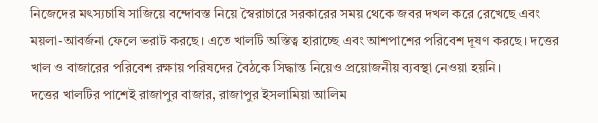নিজেদের মৎস্যচাষি সাজিয়ে বন্দোবস্ত নিয়ে স্বৈরাচারে সরকারের সময় থেকে জবর দখল করে রেখেছে এবং ময়লা-আবর্জনা ফেলে ভরাট করছে। এতে খালটি অস্তিত্ব হারাচ্ছে এবং আশপাশের পরিবেশ দূষণ করছে। দত্তের খাল ও বাজারের পরিবেশ রক্ষায় পরিষদের বৈঠকে সিদ্ধান্ত নিয়েও প্রয়োজনীয় ব্যবস্থা নেওয়া হয়নি।
দত্তের খালটির পাশেই রাজাপুর বাজার, রাজাপুর ইসলামিয়া আলিম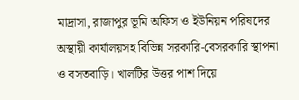মাদ্রাসা, রাজাপুর ভূমি অফিস ও ইউনিয়ন পরিষদের অস্থায়ী কার্যালয়সহ বিভিন্ন সরকারি-বেসরকারি স্থাপনা ও বসতবাড়ি। খালটির উত্তর পাশ দিয়ে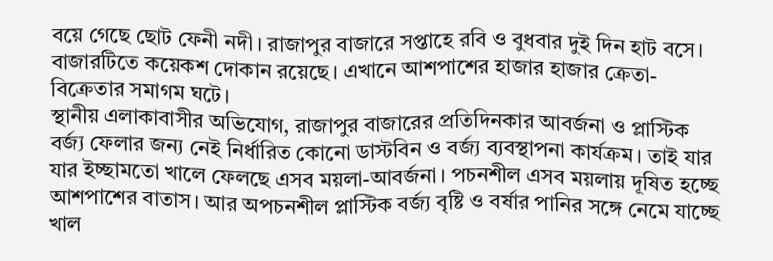বয়ে গেছে ছোট ফেনী নদী। রাজাপুর বাজারে সপ্তাহে রবি ও বুধবার দুই দিন হাট বসে। বাজারটিতে কয়েকশ দোকান রয়েছে। এখানে আশপাশের হাজার হাজার ক্রেতা-বিক্রেতার সমাগম ঘটে।
স্থানীয় এলাকাবাসীর অভিযোগ, রাজাপুর বাজারের প্রতিদিনকার আবর্জনা ও প্লাস্টিক বর্জ্য ফেলার জন্য নেই নির্ধারিত কোনো ডাস্টবিন ও বর্জ্য ব্যবস্থাপনা কার্যক্রম। তাই যার যার ইচ্ছামতো খালে ফেলছে এসব ময়লা-আবর্জনা। পচনশীল এসব ময়লায় দূষিত হচ্ছে আশপাশের বাতাস। আর অপচনশীল প্লাস্টিক বর্জ্য বৃষ্টি ও বর্ষার পানির সঙ্গে নেমে যাচ্ছে খাল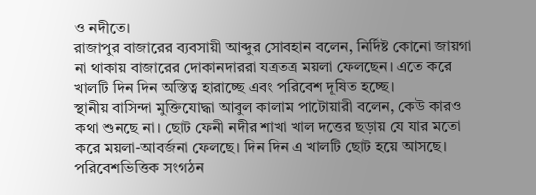ও নদীতে।
রাজাপুর বাজারের ব্যবসায়ী আব্দুর সোবহান বলেন, নির্দিষ্ট কোনো জায়গা না থাকায় বাজারের দোকানদাররা যত্রতত্র ময়লা ফেলছেন। এতে করে খালটি দিন দিন অস্তিত্ব হারাচ্ছে এবং পরিবেশ দূষিত হচ্ছে।
স্থানীয় বাসিন্দা মুক্তিযোদ্ধা আবুল কালাম পাটোয়ারী বলেন, কেউ কারও কথা শুনছে না। ছোট ফেনী নদীর শাখা খাল দত্তের ছড়ায় যে যার মতো করে ময়লা-আবর্জনা ফেলছে। দিন দিন এ খালটি ছোট হয়ে আসছে।
পরিবেশভিত্তিক সংগঠন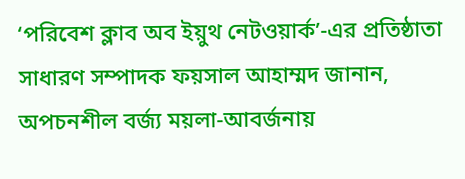‘পরিবেশ ক্লাব অব ইয়ুথ নেটওয়ার্ক’-এর প্রতিষ্ঠাতা সাধারণ সম্পাদক ফয়সাল আহাম্মদ জানান, অপচনশীল বর্জ্য ময়লা-আবর্জনায়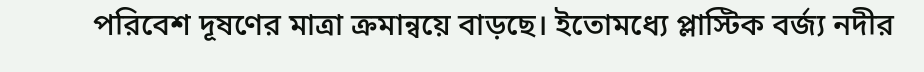পরিবেশ দূষণের মাত্রা ক্রমান্বয়ে বাড়ছে। ইতোমধ্যে প্লাস্টিক বর্জ্য নদীর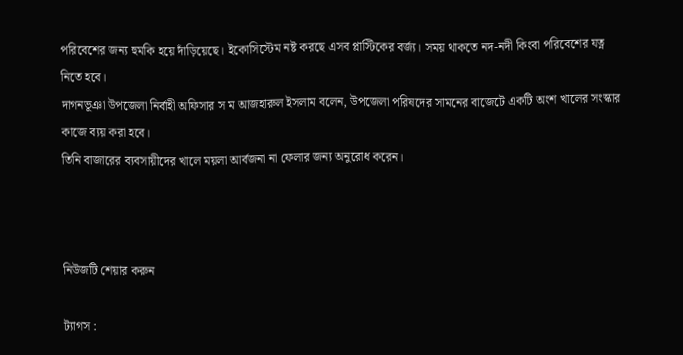পরিবেশের জন্য হুমকি হয়ে দাঁড়িয়েছে। ইকোসিস্টেম নষ্ট করছে এসব প্লাস্টিকের বর্জ্য। সময় থাকতে নদ-নদী কিংবা পরিবেশের যত্ন নিতে হবে।
দাগনভূঞা উপজেলা নির্বাহী অফিসার স ম আজহারুল ইসলাম বলেন, উপজেলা পরিষদের সামনের বাজেটে একটি অংশ খালের সংস্কার কাজে ব্যয় করা হবে।
তিনি বাজারের ব্যবসায়ীদের খালে ময়লা আর্বজনা না ফেলার জন্য অনুরোধ করেন।



নিউজটি শেয়ার করুন

ট্যাগস :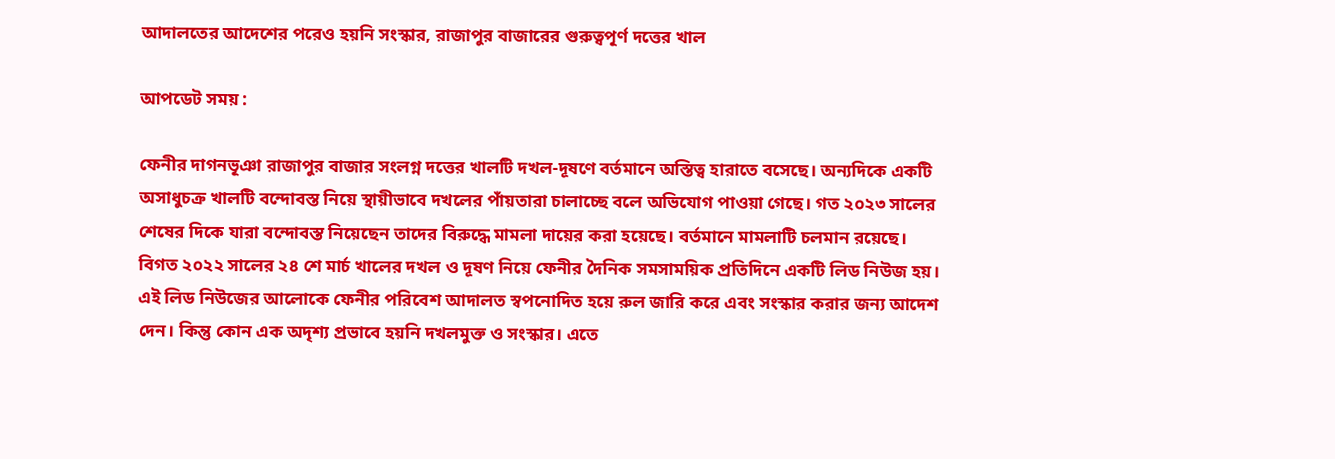আদালতের আদেশের পরেও হয়নি সংস্কার, রাজাপুর বাজারের গুরুত্বপূর্ণ দত্তের খাল

আপডেট সময় :

ফেনীর দাগনভূঞা রাজাপুর বাজার সংলগ্ন দত্তের খালটি দখল-দূষণে বর্তমানে অস্তিত্ব হারাতে বসেছে। অন্যদিকে একটি অসাধুচক্র খালটি বন্দোবস্ত নিয়ে স্থায়ীভাবে দখলের পাঁয়তারা চালাচ্ছে বলে অভিযোগ পাওয়া গেছে। গত ২০২৩ সালের শেষের দিকে যারা বন্দোবস্ত নিয়েছেন তাদের বিরুদ্ধে মামলা দায়ের করা হয়েছে। বর্তমানে মামলাটি চলমান রয়েছে।
বিগত ২০২২ সালের ২৪ শে মার্চ খালের দখল ও দূষণ নিয়ে ফেনীর দৈনিক সমসাময়িক প্রতিদিনে একটি লিড নিউজ হয়। এই লিড নিউজের আলোকে ফেনীর পরিবেশ আদালত স্বপনোদিত হয়ে রুল জারি করে এবং সংস্কার করার জন্য আদেশ দেন। কিন্তু কোন এক অদৃশ্য প্রভাবে হয়নি দখলমুক্ত ও সংস্কার। এতে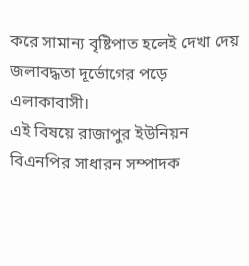করে সামান্য বৃষ্টিপাত হলেই দেখা দেয় জলাবদ্ধতা দূর্ভোগের পড়ে এলাকাবাসী।
এই বিষয়ে রাজাপুর ইউনিয়ন বিএনপির সাধারন সম্পাদক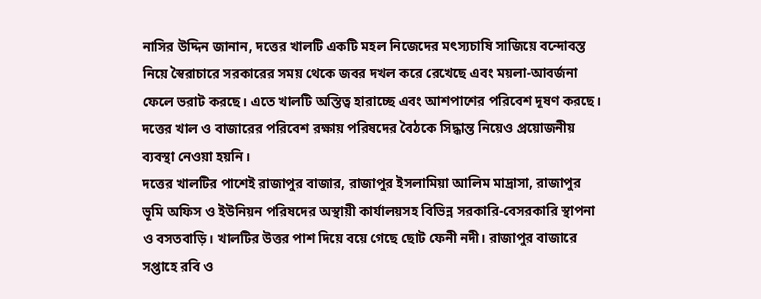নাসির উদ্দিন জানান, দত্তের খালটি একটি মহল নিজেদের মৎস্যচাষি সাজিয়ে বন্দোবস্ত নিয়ে স্বৈরাচারে সরকারের সময় থেকে জবর দখল করে রেখেছে এবং ময়লা-আবর্জনা ফেলে ভরাট করছে। এতে খালটি অস্তিত্ব হারাচ্ছে এবং আশপাশের পরিবেশ দূষণ করছে। দত্তের খাল ও বাজারের পরিবেশ রক্ষায় পরিষদের বৈঠকে সিদ্ধান্ত নিয়েও প্রয়োজনীয় ব্যবস্থা নেওয়া হয়নি।
দত্তের খালটির পাশেই রাজাপুর বাজার, রাজাপুর ইসলামিয়া আলিম মাদ্রাসা, রাজাপুর ভূমি অফিস ও ইউনিয়ন পরিষদের অস্থায়ী কার্যালয়সহ বিভিন্ন সরকারি-বেসরকারি স্থাপনা ও বসতবাড়ি। খালটির উত্তর পাশ দিয়ে বয়ে গেছে ছোট ফেনী নদী। রাজাপুর বাজারে সপ্তাহে রবি ও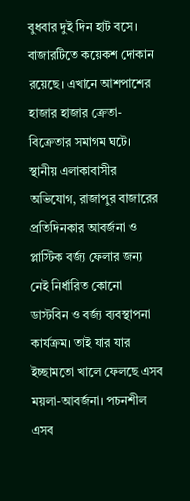বুধবার দুই দিন হাট বসে। বাজারটিতে কয়েকশ দোকান রয়েছে। এখানে আশপাশের হাজার হাজার ক্রেতা-বিক্রেতার সমাগম ঘটে।
স্থানীয় এলাকাবাসীর অভিযোগ, রাজাপুর বাজারের প্রতিদিনকার আবর্জনা ও প্লাস্টিক বর্জ্য ফেলার জন্য নেই নির্ধারিত কোনো ডাস্টবিন ও বর্জ্য ব্যবস্থাপনা কার্যক্রম। তাই যার যার ইচ্ছামতো খালে ফেলছে এসব ময়লা-আবর্জনা। পচনশীল এসব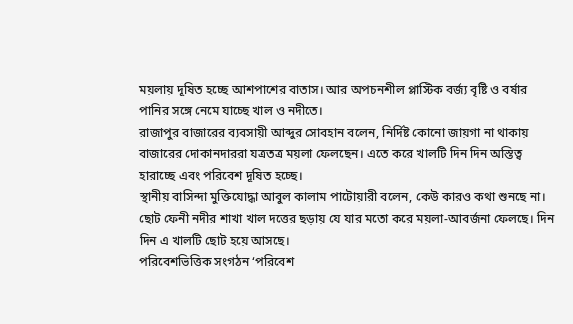ময়লায় দূষিত হচ্ছে আশপাশের বাতাস। আর অপচনশীল প্লাস্টিক বর্জ্য বৃষ্টি ও বর্ষার পানির সঙ্গে নেমে যাচ্ছে খাল ও নদীতে।
রাজাপুর বাজারের ব্যবসায়ী আব্দুর সোবহান বলেন, নির্দিষ্ট কোনো জায়গা না থাকায় বাজারের দোকানদাররা যত্রতত্র ময়লা ফেলছেন। এতে করে খালটি দিন দিন অস্তিত্ব হারাচ্ছে এবং পরিবেশ দূষিত হচ্ছে।
স্থানীয় বাসিন্দা মুক্তিযোদ্ধা আবুল কালাম পাটোয়ারী বলেন, কেউ কারও কথা শুনছে না। ছোট ফেনী নদীর শাখা খাল দত্তের ছড়ায় যে যার মতো করে ময়লা-আবর্জনা ফেলছে। দিন দিন এ খালটি ছোট হয়ে আসছে।
পরিবেশভিত্তিক সংগঠন ‘পরিবেশ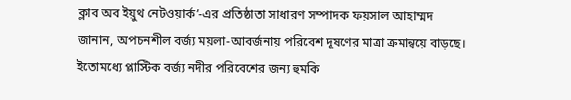ক্লাব অব ইয়ুথ নেটওয়ার্ক’-এর প্রতিষ্ঠাতা সাধারণ সম্পাদক ফয়সাল আহাম্মদ জানান, অপচনশীল বর্জ্য ময়লা-আবর্জনায় পরিবেশ দূষণের মাত্রা ক্রমান্বয়ে বাড়ছে। ইতোমধ্যে প্লাস্টিক বর্জ্য নদীর পরিবেশের জন্য হুমকি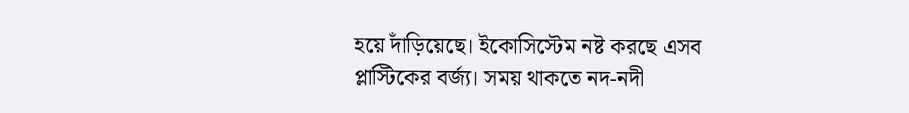হয়ে দাঁড়িয়েছে। ইকোসিস্টেম নষ্ট করছে এসব প্লাস্টিকের বর্জ্য। সময় থাকতে নদ-নদী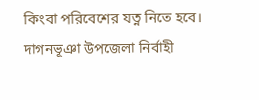কিংবা পরিবেশের যত্ন নিতে হবে।
দাগনভূঞা উপজেলা নির্বাহী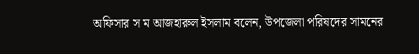অফিসার স ম আজহারুল ইসলাম বলেন, উপজেলা পরিষদের সামনের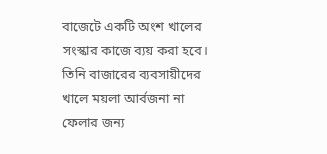বাজেটে একটি অংশ খালের সংস্কার কাজে ব্যয় করা হবে।
তিনি বাজারের ব্যবসায়ীদের খালে ময়লা আর্বজনা না ফেলার জন্য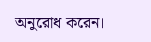অনুরোধ করেন।